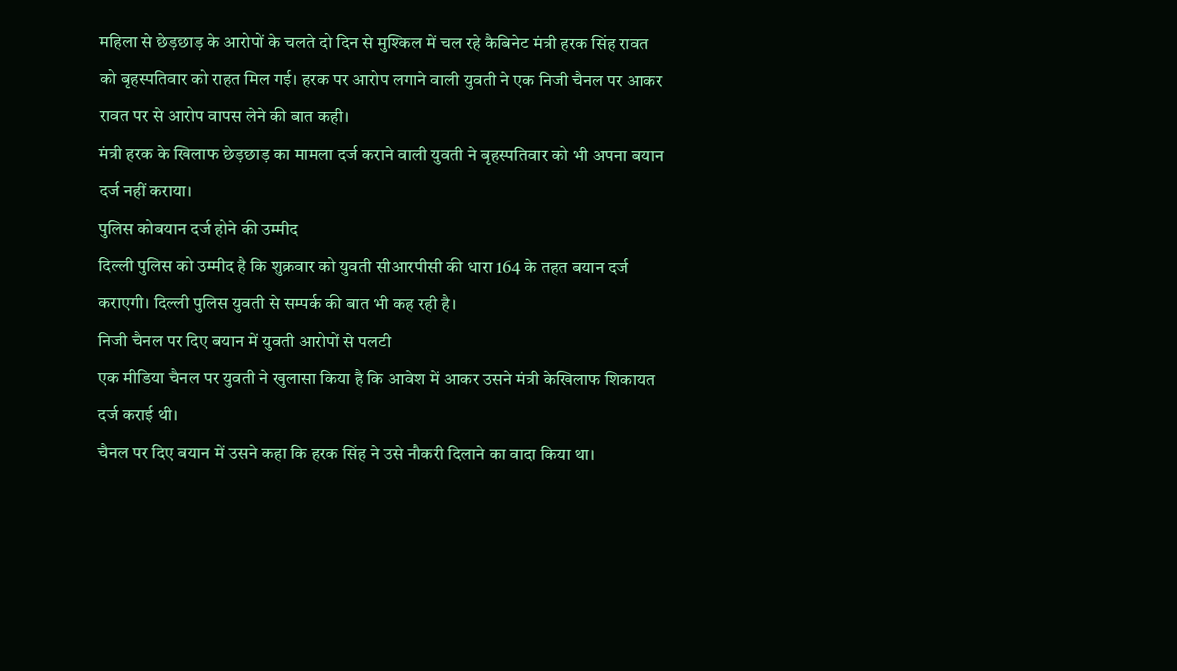महिला से छेड़छाड़ के आरोपों के चलते दो दिन से मुश्किल में चल रहे कैबिनेट मंत्री हरक सिंह रावत को बृहस्पतिवार को राहत मिल गई। हरक पर आरोप लगाने वाली युवती ने एक निजी चैनल पर आकर रावत पर से आरोप वापस लेने की बात कही।
मंत्री हरक के खिलाफ छेड़छाड़ का मामला दर्ज कराने वाली युवती ने बृहस्पतिवार को भी अपना बयान दर्ज नहीं कराया।
पुलिस कोबयान दर्ज होने की उम्मीद
दिल्ली पुलिस को उम्मीद है कि शुक्रवार को युवती सीआरपीसी की धारा 164 के तहत बयान दर्ज कराएगी। दिल्ली पुलिस युवती से सम्पर्क की बात भी कह रही है।
निजी चैनल पर दिए बयान में युवती आरोपों से पलटी
एक मीडिया चैनल पर युवती ने खुलासा किया है कि आवेश में आकर उसने मंत्री केखिलाफ शिकायत दर्ज कराई थी।
चैनल पर दिए बयान में उसने कहा कि हरक सिंह ने उसे नौकरी दिलाने का वादा किया था।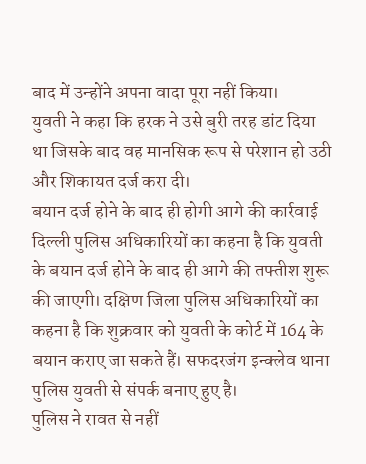बाद में उन्होंने अपना वादा पूरा नहीं किया।
युवती ने कहा कि हरक ने उसे बुरी तरह डांट दिया था जिसके बाद वह मानसिक रूप से परेशान हो उठी और शिकायत दर्ज करा दी।
बयान दर्ज होने के बाद ही होगी आगे की कार्रवाई
दिल्ली पुलिस अधिकारियों का कहना है कि युवती के बयान दर्ज होने के बाद ही आगे की तफ्तीश शुरू की जाएगी। दक्षिण जिला पुलिस अधिकारियों का कहना है कि शुक्रवार को युवती के कोर्ट में 164 के बयान कराए जा सकते हैं। सफदरजंग इन्क्लेव थाना पुलिस युवती से संपर्क बनाए हुए है।
पुलिस ने रावत से नहीं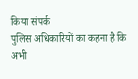किया संपर्क
पुलिस अधिकारियों का कहना है कि अभी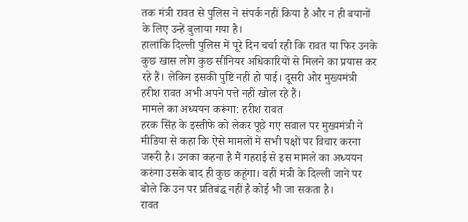तक मंत्री रावत से पुलिस ने संपर्क नहीं किया है और न ही बयानों के लिए उन्हें बुलाया गया है।
हालांकि दिल्ली पुलिस में पूरे दिन चर्चा रही कि रावत या फिर उनके कुछ खास लोग कुछ सीनियर अधिकारियों से मिलने का प्रयास कर रहे हैं। लेकिन इसकी पुष्टि नहीं हो पाई। दूसरी ओर मुख्यमंत्री हरीश रावत अभी अपने पत्ते नहीं खोल रहे हैं।
मामले का अध्ययन करूंगा: हरीश रावत
हरक सिंह के इस्तीफे को लेकर पूछे गए सवाल पर मुख्यमंत्री ने मीडिया से कहा कि ऐसे मामलों में सभी पक्षों पर विचार करना जरूरी है। उनका कहना है मैं गहराई से इस मामले का अध्ययन करुंगा उसके बाद ही कुछ कहूंगा। वहीं मंत्री के दिल्ली जाने पर बोले कि उन पर प्रतिबंद्घ नहीं है कोई भी जा सकता है।
रावत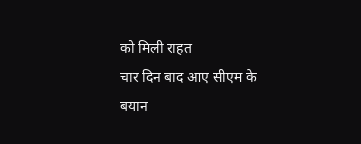को मिली राहत
चार दिन बाद आए सीएम के बयान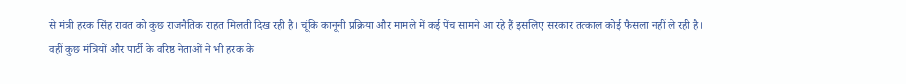से मंत्री हरक सिंह रावत को कुछ राजनैतिक राहत मिलती दिख रही है। चूंकि कानूनी प्रक्रिया और मामले में कई पेंच सामने आ रहे हैं इसलिए सरकार तत्काल कोई फैसला नहीं ले रही है।
वहीं कुछ मंत्रियों और पार्टी के वरिष्ठ नेताओं ने भी हरक के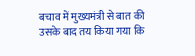बचाव में मुख्यमंत्री से बात की उसके बाद तय किया गया कि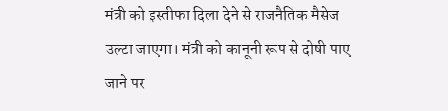मंत्री को इस्तीफा दिला देने से राजनैतिक मैसेज उल्टा जाएगा। मंत्री को कानूनी रूप से दोषी पाए जाने पर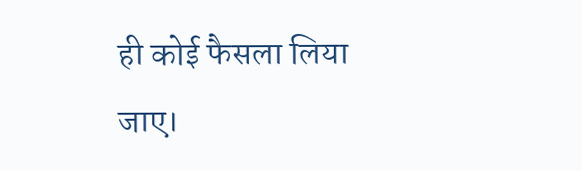ही कोई फैसला लिया जाए।